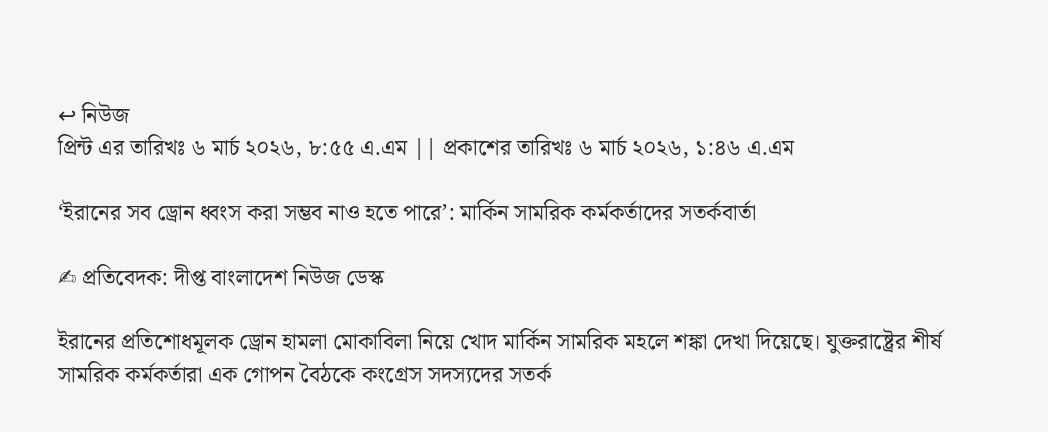↩ নিউজ
প্রিন্ট এর তারিখঃ ৬ মার্চ ২০২৬, ৮:৫৫ এ.এম || প্রকাশের তারিখঃ ৬ মার্চ ২০২৬, ১:৪৬ এ.এম

‘ইরানের সব ড্রোন ধ্বংস করা সম্ভব নাও হতে পারে’: মার্কিন সামরিক কর্মকর্তাদের সতর্কবার্তা

✍ প্রতিবেদক: দীপ্ত বাংলাদেশ নিউজ ডেস্ক

ইরানের প্রতিশোধমূলক ড্রোন হামলা মোকাবিলা নিয়ে খোদ মার্কিন সামরিক মহলে শঙ্কা দেখা দিয়েছে। যুক্তরাষ্ট্রের শীর্ষ সামরিক কর্মকর্তারা এক গোপন বৈঠকে কংগ্রেস সদস্যদের সতর্ক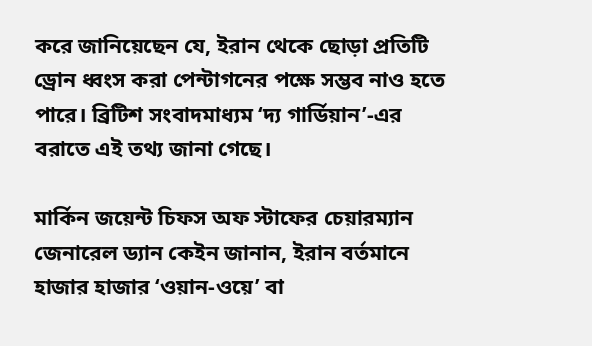করে জানিয়েছেন যে, ইরান থেকে ছোড়া প্রতিটি ড্রোন ধ্বংস করা পেন্টাগনের পক্ষে সম্ভব নাও হতে পারে। ব্রিটিশ সংবাদমাধ্যম ‘দ্য গার্ডিয়ান’-এর বরাতে এই তথ্য জানা গেছে।

মার্কিন জয়েন্ট চিফস অফ স্টাফের চেয়ারম্যান জেনারেল ড্যান কেইন জানান, ইরান বর্তমানে হাজার হাজার ‘ওয়ান-ওয়ে’ বা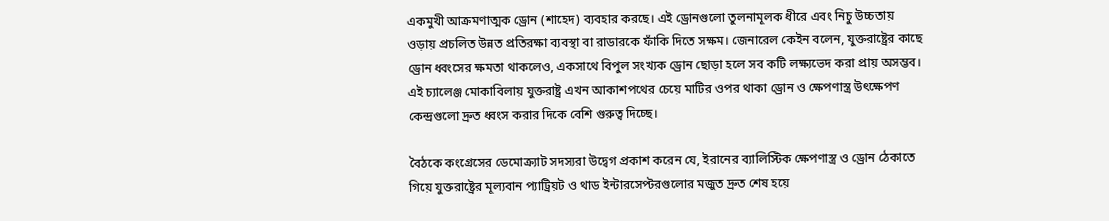একমুখী আক্রমণাত্মক ড্রোন (শাহেদ) ব্যবহার করছে। এই ড্রোনগুলো তুলনামূলক ধীরে এবং নিচু উচ্চতায় ওড়ায় প্রচলিত উন্নত প্রতিরক্ষা ব্যবস্থা বা রাডারকে ফাঁকি দিতে সক্ষম। জেনারেল কেইন বলেন, যুক্তরাষ্ট্রের কাছে ড্রোন ধ্বংসের ক্ষমতা থাকলেও, একসাথে বিপুল সংখ্যক ড্রোন ছোড়া হলে সব কটি লক্ষ্যভেদ করা প্রায় অসম্ভব। এই চ্যালেঞ্জ মোকাবিলায় যুক্তরাষ্ট্র এখন আকাশপথের চেয়ে মাটির ওপর থাকা ড্রোন ও ক্ষেপণাস্ত্র উৎক্ষেপণ কেন্দ্রগুলো দ্রুত ধ্বংস করার দিকে বেশি গুরুত্ব দিচ্ছে।

বৈঠকে কংগ্রেসের ডেমোক্র্যাট সদস্যরা উদ্বেগ প্রকাশ করেন যে, ইরানের ব্যালিস্টিক ক্ষেপণাস্ত্র ও ড্রোন ঠেকাতে গিয়ে যুক্তরাষ্ট্রের মূল্যবান প্যাট্রিয়ট ও থাড ইন্টারসেপ্টরগুলোর মজুত দ্রুত শেষ হয়ে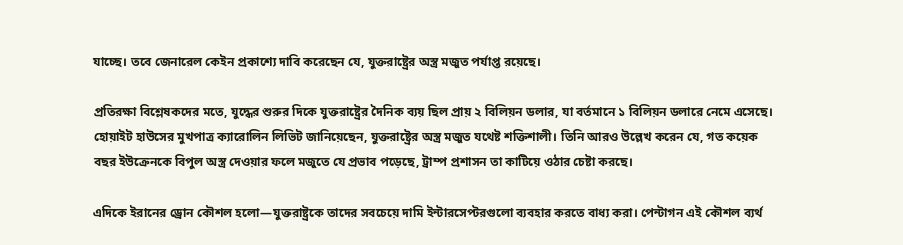যাচ্ছে। তবে জেনারেল কেইন প্রকাশ্যে দাবি করেছেন যে, যুক্তরাষ্ট্রের অস্ত্র মজুত পর্যাপ্ত রয়েছে।

প্রতিরক্ষা বিশ্লেষকদের মতে, যুদ্ধের শুরুর দিকে যুক্তরাষ্ট্রের দৈনিক ব্যয় ছিল প্রায় ২ বিলিয়ন ডলার, যা বর্তমানে ১ বিলিয়ন ডলারে নেমে এসেছে। হোয়াইট হাউসের মুখপাত্র ক্যারোলিন লিভিট জানিয়েছেন, যুক্তরাষ্ট্রের অস্ত্র মজুত যথেষ্ট শক্তিশালী। তিনি আরও উল্লেখ করেন যে, গত কয়েক বছর ইউক্রেনকে বিপুল অস্ত্র দেওয়ার ফলে মজুতে যে প্রভাব পড়েছে, ট্রাম্প প্রশাসন তা কাটিয়ে ওঠার চেষ্টা করছে।

এদিকে ইরানের ড্রোন কৌশল হলো—যুক্তরাষ্ট্রকে তাদের সবচেয়ে দামি ইন্টারসেপ্টরগুলো ব্যবহার করতে বাধ্য করা। পেন্টাগন এই কৌশল ব্যর্থ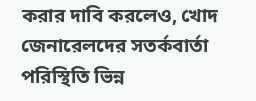করার দাবি করলেও, খোদ জেনারেলদের সতর্কবার্তা পরিস্থিতি ভিন্ন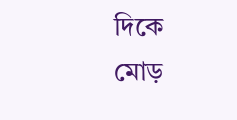দিকে মোড়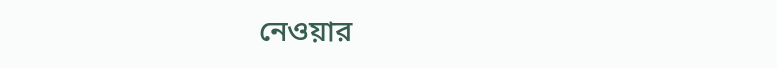নেওয়ার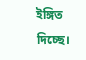ইঙ্গিত দিচ্ছে।